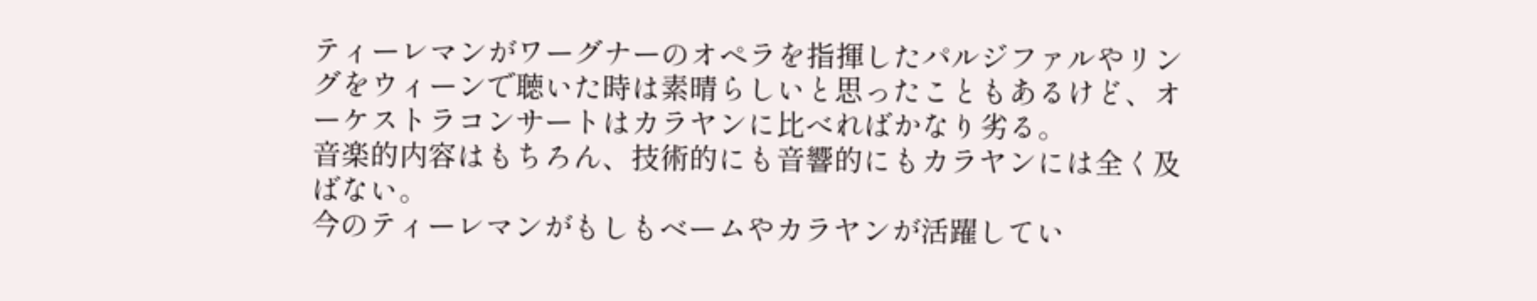ティーレマンがワーグナーのオペラを指揮したパルジファルやリングをウィーンで聴いた時は素晴らしいと思ったこともあるけど、オーケストラコンサートはカラヤンに比べればかなり劣る。
音楽的内容はもちろん、技術的にも音響的にもカラヤンには全く及ばない。
今のティーレマンがもしもベームやカラヤンが活躍してい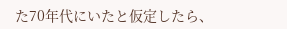た70年代にいたと仮定したら、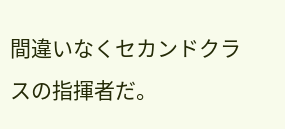間違いなくセカンドクラスの指揮者だ。